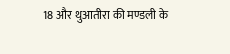18 और थुआतीरा की मण्डली के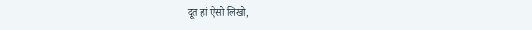दूत हां ऐसो लिखो,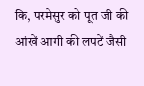कि, परमेसुर को पूत जी की आंखें आगी की लपटें जैसी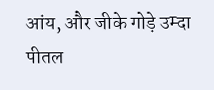आंय, और जीके गोड़े उम्दा पीतल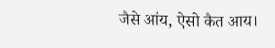जैसे आंय, ऐसो कैत आय।